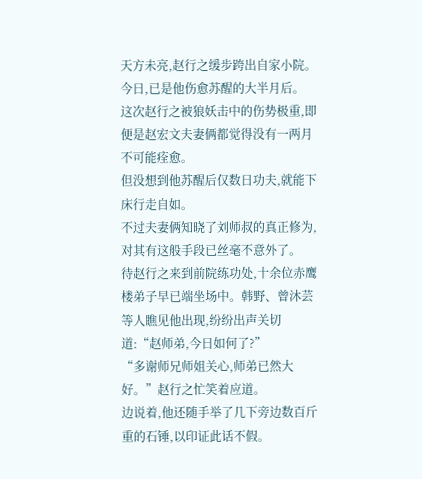天方未亮,赵行之缓步跨出自家小院。
今日,已是他伤愈苏醒的大半月后。
这次赵行之被狼妖击中的伤势极重,即便是赵宏文夫妻俩都觉得没有一两月不可能痊愈。
但没想到他苏醒后仅数日功夫,就能下床行走自如。
不过夫妻俩知晓了刘师叔的真正修为,对其有这般手段已丝毫不意外了。
待赵行之来到前院练功处,十余位赤鹰楼弟子早已端坐场中。韩野、曾沐芸等人瞧见他出现,纷纷出声关切道:“赵师弟,今日如何了?”
“多谢师兄师姐关心,师弟已然大好。”赵行之忙笑着应道。
边说着,他还随手举了几下旁边数百斤重的石锤,以印证此话不假。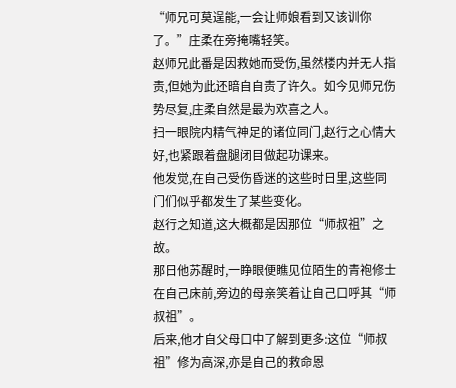“师兄可莫逞能,一会让师娘看到又该训你了。”庄柔在旁掩嘴轻笑。
赵师兄此番是因救她而受伤,虽然楼内并无人指责,但她为此还暗自自责了许久。如今见师兄伤势尽复,庄柔自然是最为欢喜之人。
扫一眼院内精气神足的诸位同门,赵行之心情大好,也紧跟着盘腿闭目做起功课来。
他发觉,在自己受伤昏迷的这些时日里,这些同门们似乎都发生了某些变化。
赵行之知道,这大概都是因那位“师叔祖”之故。
那日他苏醒时,一睁眼便瞧见位陌生的青袍修士在自己床前,旁边的母亲笑着让自己口呼其“师叔祖”。
后来,他才自父母口中了解到更多:这位“师叔祖”修为高深,亦是自己的救命恩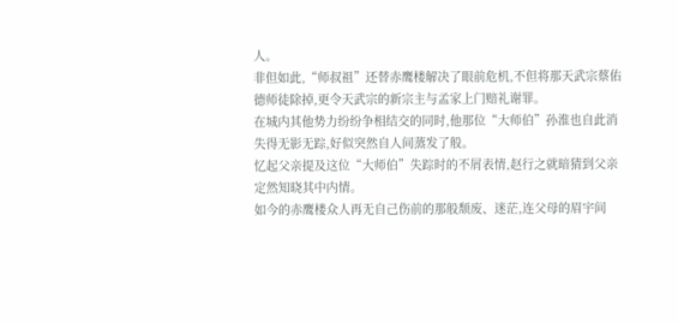人。
非但如此,“师叔祖”还替赤鹰楼解决了眼前危机,不但将那天武宗蔡佑德师徒除掉,更令天武宗的新宗主与孟家上门赔礼谢罪。
在城内其他势力纷纷争相结交的同时,他那位“大师伯”孙淮也自此消失得无影无踪,好似突然自人间蒸发了般。
忆起父亲提及这位“大师伯”失踪时的不屑表情,赵行之就暗猜到父亲定然知晓其中内情。
如今的赤鹰楼众人再无自己伤前的那般颓废、迷茫,连父母的眉宇间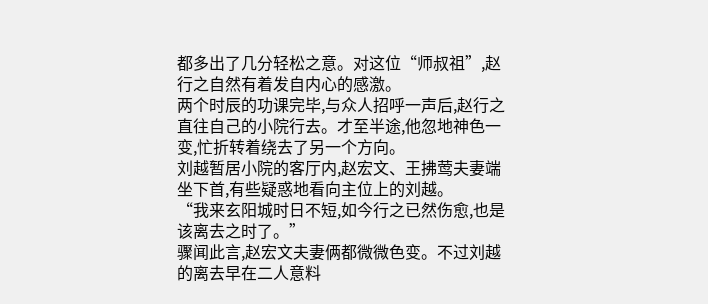都多出了几分轻松之意。对这位“师叔祖”,赵行之自然有着发自内心的感激。
两个时辰的功课完毕,与众人招呼一声后,赵行之直往自己的小院行去。才至半途,他忽地神色一变,忙折转着绕去了另一个方向。
刘越暂居小院的客厅内,赵宏文、王拂莺夫妻端坐下首,有些疑惑地看向主位上的刘越。
“我来玄阳城时日不短,如今行之已然伤愈,也是该离去之时了。”
骤闻此言,赵宏文夫妻俩都微微色变。不过刘越的离去早在二人意料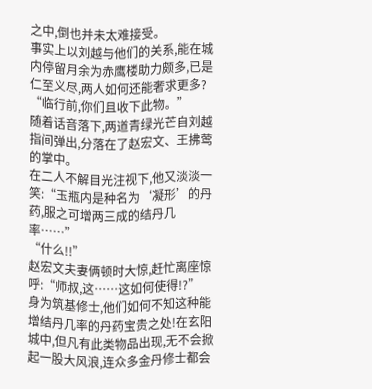之中,倒也并未太难接受。
事实上以刘越与他们的关系,能在城内停留月余为赤鹰楼助力颇多,已是仁至义尽,两人如何还能奢求更多?
“临行前,你们且收下此物。”
随着话音落下,两道青绿光芒自刘越指间弹出,分落在了赵宏文、王拂莺的掌中。
在二人不解目光注视下,他又淡淡一笑:“玉瓶内是种名为‘凝形’的丹药,服之可增两三成的结丹几率……”
“什么!!”
赵宏文夫妻俩顿时大惊,赶忙离座惊呼:“师叔,这……这如何使得!?”
身为筑基修士,他们如何不知这种能增结丹几率的丹药宝贵之处!在玄阳城中,但凡有此类物品出现,无不会掀起一股大风浪,连众多金丹修士都会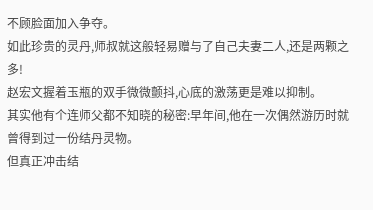不顾脸面加入争夺。
如此珍贵的灵丹,师叔就这般轻易赠与了自己夫妻二人,还是两颗之多!
赵宏文握着玉瓶的双手微微颤抖,心底的激荡更是难以抑制。
其实他有个连师父都不知晓的秘密:早年间,他在一次偶然游历时就曾得到过一份结丹灵物。
但真正冲击结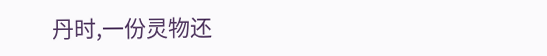丹时,一份灵物还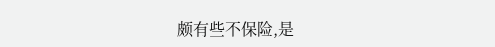颇有些不保险,是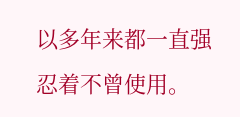以多年来都一直强忍着不曾使用。